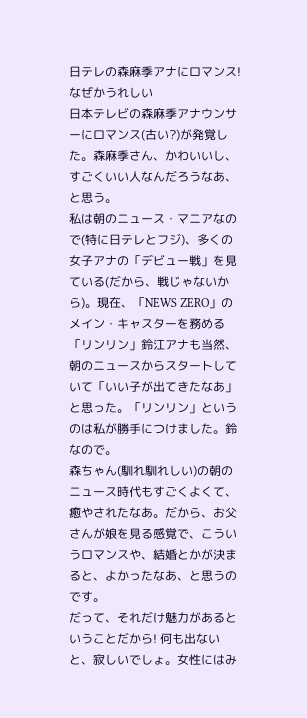日テレの森麻季アナにロマンス! なぜかうれしい
日本テレビの森麻季アナウンサーにロマンス(古い?)が発覚した。森麻季さん、かわいいし、すごくいい人なんだろうなあ、と思う。
私は朝のニュース・マニアなので(特に日テレとフジ)、多くの女子アナの「デビュー戦」を見ている(だから、戦じゃないから)。現在、「NEWS ZERO」のメイン・キャスターを務める「リンリン」鈴江アナも当然、朝のニュースからスタートしていて「いい子が出てきたなあ」と思った。「リンリン」というのは私が勝手につけました。鈴なので。
森ちゃん(馴れ馴れしい)の朝のニュース時代もすごくよくて、癒やされたなあ。だから、お父さんが娘を見る感覚で、こういうロマンスや、結婚とかが決まると、よかったなあ、と思うのです。
だって、それだけ魅力があるということだから! 何も出ないと、寂しいでしょ。女性にはみ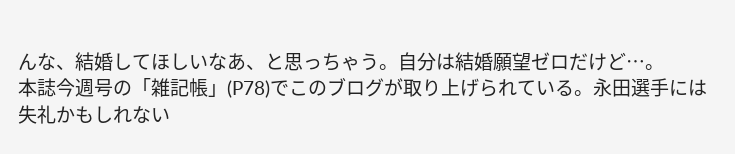んな、結婚してほしいなあ、と思っちゃう。自分は結婚願望ゼロだけど…。
本誌今週号の「雑記帳」(P78)でこのブログが取り上げられている。永田選手には失礼かもしれない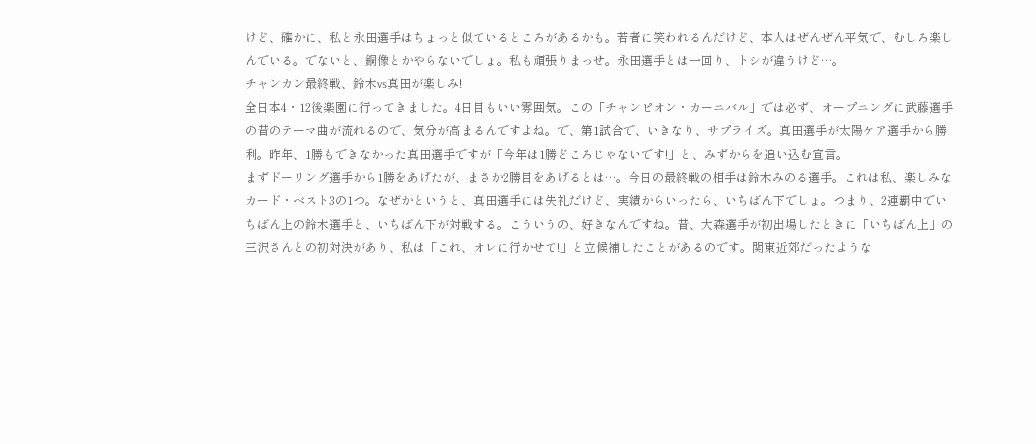けど、確かに、私と永田選手はちょっと似ているところがあるかも。若者に笑われるんだけど、本人はぜんぜん平気で、むしろ楽しんでいる。でないと、銅像とかやらないでしょ。私も頑張りまっせ。永田選手とは一回り、トシが違うけど…。
チャンカン最終戦、鈴木vs真田が楽しみ!
全日本4・12後楽園に行ってきました。4日目もいい雰囲気。この「チャンピオン・カーニバル」では必ず、オープニングに武藤選手の昔のテーマ曲が流れるので、気分が高まるんですよね。で、第1試合で、いきなり、サプライズ。真田選手が太陽ケア選手から勝利。昨年、1勝もできなかった真田選手ですが「今年は1勝どころじゃないです!」と、みずからを追い込む宣言。
まずドーリング選手から1勝をあげたが、まさか2勝目をあげるとは…。今日の最終戦の相手は鈴木みのる選手。これは私、楽しみなカード・ベスト3の1つ。なぜかというと、真田選手には失礼だけど、実績からいったら、いちばん下でしょ。つまり、2連覇中でいちばん上の鈴木選手と、いちばん下が対戦する。こういうの、好きなんですね。昔、大森選手が初出場したときに「いちばん上」の三沢さんとの初対決があり、私は「これ、オレに行かせて!」と立候補したことがあるのです。関東近郊だったような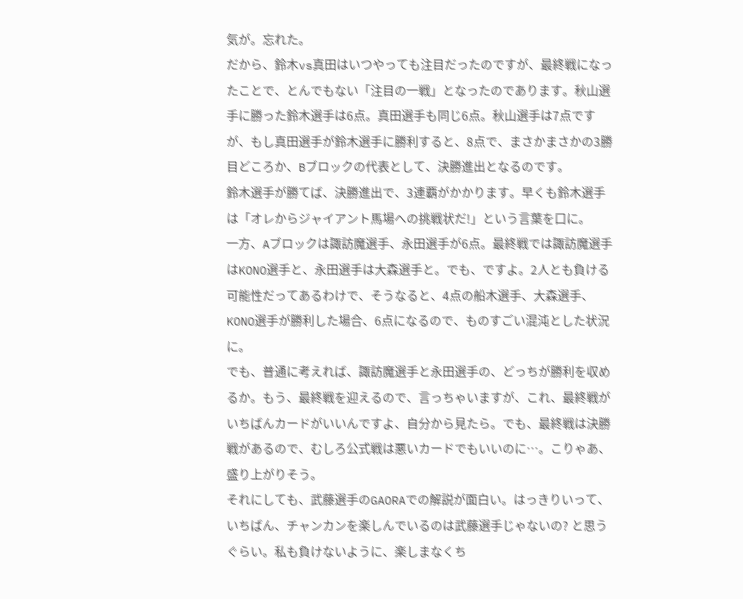気が。忘れた。
だから、鈴木vs真田はいつやっても注目だったのですが、最終戦になったことで、とんでもない「注目の一戦」となったのであります。秋山選手に勝った鈴木選手は6点。真田選手も同じ6点。秋山選手は7点ですが、もし真田選手が鈴木選手に勝利すると、8点で、まさかまさかの3勝目どころか、Bブロックの代表として、決勝進出となるのです。
鈴木選手が勝てば、決勝進出で、3連覇がかかります。早くも鈴木選手は「オレからジャイアント馬場への挑戦状だ!」という言葉を口に。
一方、Aブロックは諏訪魔選手、永田選手が6点。最終戦では諏訪魔選手はKONO選手と、永田選手は大森選手と。でも、ですよ。2人とも負ける可能性だってあるわけで、そうなると、4点の船木選手、大森選手、KONO選手が勝利した場合、6点になるので、ものすごい混沌とした状況に。
でも、普通に考えれば、諏訪魔選手と永田選手の、どっちが勝利を収めるか。もう、最終戦を迎えるので、言っちゃいますが、これ、最終戦がいちばんカードがいいんですよ、自分から見たら。でも、最終戦は決勝戦があるので、むしろ公式戦は悪いカードでもいいのに…。こりゃあ、盛り上がりそう。
それにしても、武藤選手のGAORAでの解説が面白い。はっきりいって、いちばん、チャンカンを楽しんでいるのは武藤選手じゃないの? と思うぐらい。私も負けないように、楽しまなくち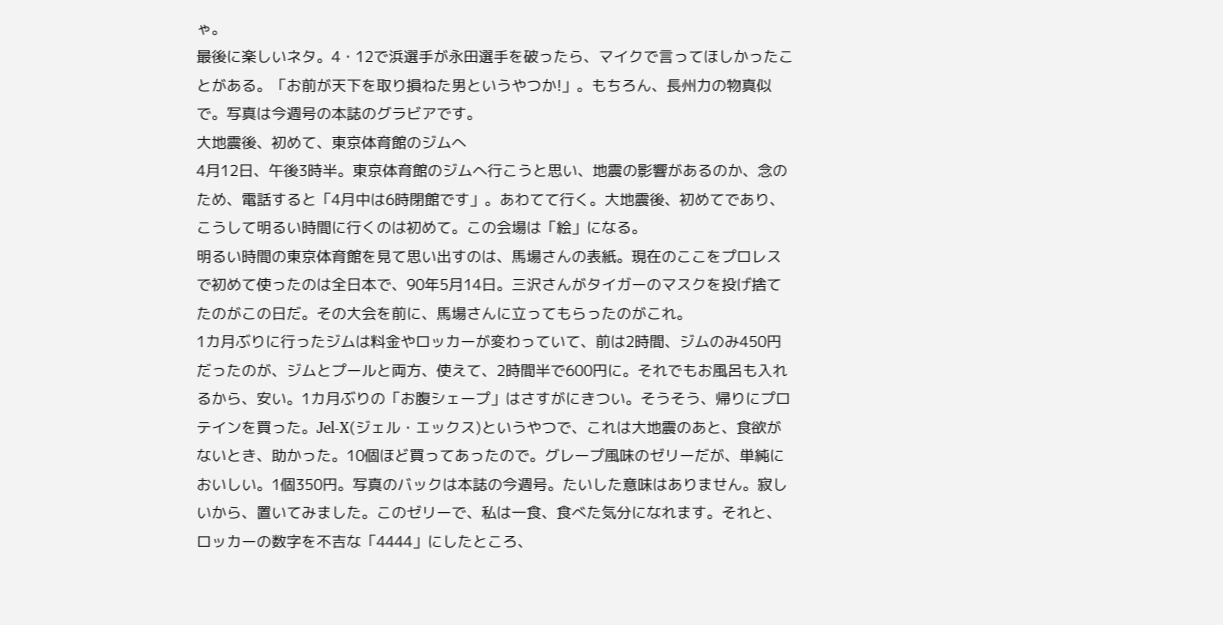ゃ。
最後に楽しいネタ。4・12で浜選手が永田選手を破ったら、マイクで言ってほしかったことがある。「お前が天下を取り損ねた男というやつか!」。もちろん、長州力の物真似で。写真は今週号の本誌のグラビアです。
大地震後、初めて、東京体育館のジムへ
4月12日、午後3時半。東京体育館のジムへ行こうと思い、地震の影響があるのか、念のため、電話すると「4月中は6時閉館です」。あわてて行く。大地震後、初めてであり、こうして明るい時間に行くのは初めて。この会場は「絵」になる。
明るい時間の東京体育館を見て思い出すのは、馬場さんの表紙。現在のここをプロレスで初めて使ったのは全日本で、90年5月14日。三沢さんがタイガーのマスクを投げ捨てたのがこの日だ。その大会を前に、馬場さんに立ってもらったのがこれ。
1カ月ぶりに行ったジムは料金やロッカーが変わっていて、前は2時間、ジムのみ450円だったのが、ジムとプールと両方、使えて、2時間半で600円に。それでもお風呂も入れるから、安い。1カ月ぶりの「お腹シェープ」はさすがにきつい。そうそう、帰りにプロテインを買った。Jel-X(ジェル・エックス)というやつで、これは大地震のあと、食欲がないとき、助かった。10個ほど買ってあったので。グレープ風味のゼリーだが、単純においしい。1個350円。写真のバックは本誌の今週号。たいした意味はありません。寂しいから、置いてみました。このゼリーで、私は一食、食べた気分になれます。それと、ロッカーの数字を不吉な「4444」にしたところ、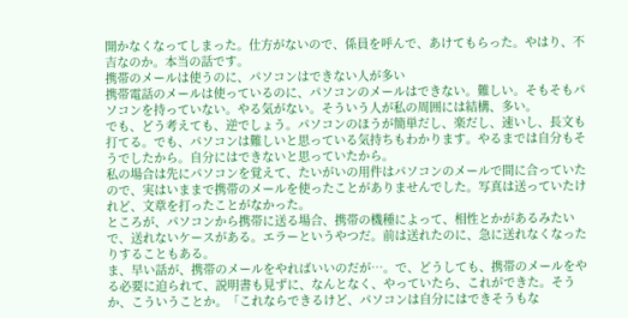開かなくなってしまった。仕方がないので、係員を呼んで、あけてもらった。やはり、不吉なのか。本当の話です。
携帯のメールは使うのに、パソコンはできない人が多い
携帯電話のメールは使っているのに、パソコンのメールはできない。難しい。そもそもパソコンを持っていない。やる気がない。そういう人が私の周囲には結構、多い。
でも、どう考えても、逆でしょう。パソコンのほうが簡単だし、楽だし、速いし、長文も打てる。でも、パソコンは難しいと思っている気持ちもわかります。やるまでは自分もそうでしたから。自分にはできないと思っていたから。
私の場合は先にパソコンを覚えて、たいがいの用件はパソコンのメールで間に合っていたので、実はいままで携帯のメールを使ったことがありませんでした。写真は送っていたけれど、文章を打ったことがなかった。
ところが、パソコンから携帯に送る場合、携帯の機種によって、相性とかがあるみたいで、送れないケースがある。エラーというやつだ。前は送れたのに、急に送れなくなったりすることもある。
ま、早い話が、携帯のメールをやればいいのだが…。で、どうしても、携帯のメールをやる必要に迫られて、説明書も見ずに、なんとなく、やっていたら、これができた。そうか、こういうことか。「これならできるけど、パソコンは自分にはできそうもな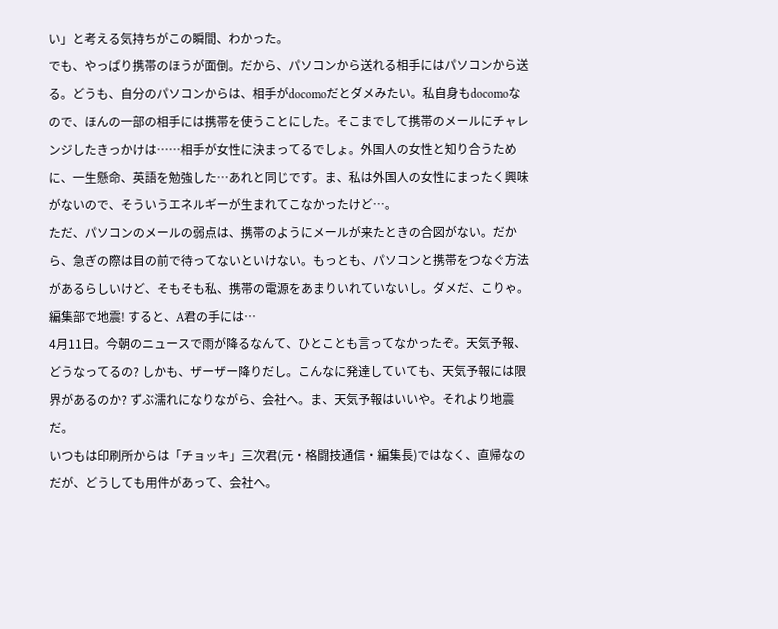い」と考える気持ちがこの瞬間、わかった。
でも、やっぱり携帯のほうが面倒。だから、パソコンから送れる相手にはパソコンから送る。どうも、自分のパソコンからは、相手がdocomoだとダメみたい。私自身もdocomoなので、ほんの一部の相手には携帯を使うことにした。そこまでして携帯のメールにチャレンジしたきっかけは……相手が女性に決まってるでしょ。外国人の女性と知り合うために、一生懸命、英語を勉強した…あれと同じです。ま、私は外国人の女性にまったく興味がないので、そういうエネルギーが生まれてこなかったけど…。
ただ、パソコンのメールの弱点は、携帯のようにメールが来たときの合図がない。だから、急ぎの際は目の前で待ってないといけない。もっとも、パソコンと携帯をつなぐ方法があるらしいけど、そもそも私、携帯の電源をあまりいれていないし。ダメだ、こりゃ。
編集部で地震! すると、A君の手には…
4月11日。今朝のニュースで雨が降るなんて、ひとことも言ってなかったぞ。天気予報、どうなってるの? しかも、ザーザー降りだし。こんなに発達していても、天気予報には限界があるのか? ずぶ濡れになりながら、会社へ。ま、天気予報はいいや。それより地震だ。
いつもは印刷所からは「チョッキ」三次君(元・格闘技通信・編集長)ではなく、直帰なのだが、どうしても用件があって、会社へ。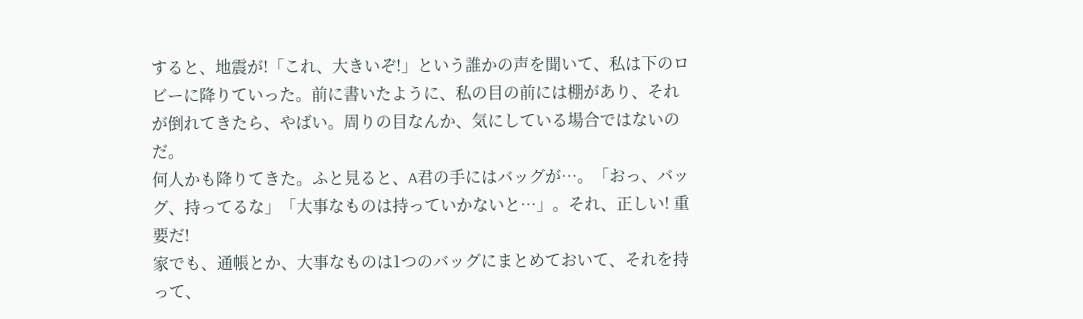すると、地震が!「これ、大きいぞ!」という誰かの声を聞いて、私は下のロビーに降りていった。前に書いたように、私の目の前には棚があり、それが倒れてきたら、やばい。周りの目なんか、気にしている場合ではないのだ。
何人かも降りてきた。ふと見ると、A君の手にはバッグが…。「おっ、バッグ、持ってるな」「大事なものは持っていかないと…」。それ、正しい! 重要だ!
家でも、通帳とか、大事なものは1つのバッグにまとめておいて、それを持って、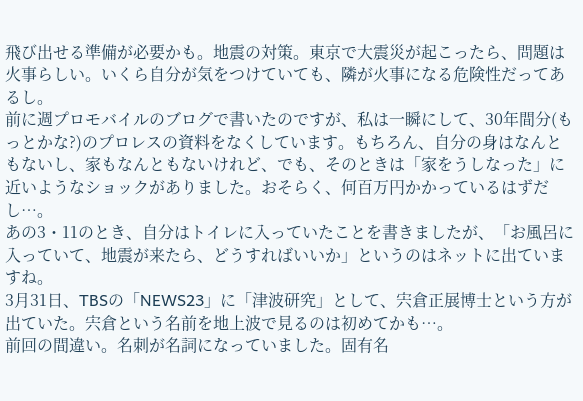飛び出せる準備が必要かも。地震の対策。東京で大震災が起こったら、問題は火事らしい。いくら自分が気をつけていても、隣が火事になる危険性だってあるし。
前に週プロモバイルのブログで書いたのですが、私は一瞬にして、30年間分(もっとかな?)のプロレスの資料をなくしています。もちろん、自分の身はなんともないし、家もなんともないけれど、でも、そのときは「家をうしなった」に近いようなショックがありました。おそらく、何百万円かかっているはずだし…。
あの3・11のとき、自分はトイレに入っていたことを書きましたが、「お風呂に入っていて、地震が来たら、どうすればいいか」というのはネットに出ていますね。
3月31日、TBSの「NEWS23」に「津波研究」として、宍倉正展博士という方が出ていた。宍倉という名前を地上波で見るのは初めてかも…。
前回の間違い。名刺が名詞になっていました。固有名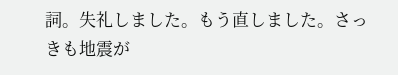詞。失礼しました。もう直しました。さっきも地震が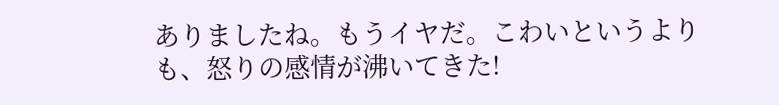ありましたね。もうイヤだ。こわいというよりも、怒りの感情が沸いてきた!